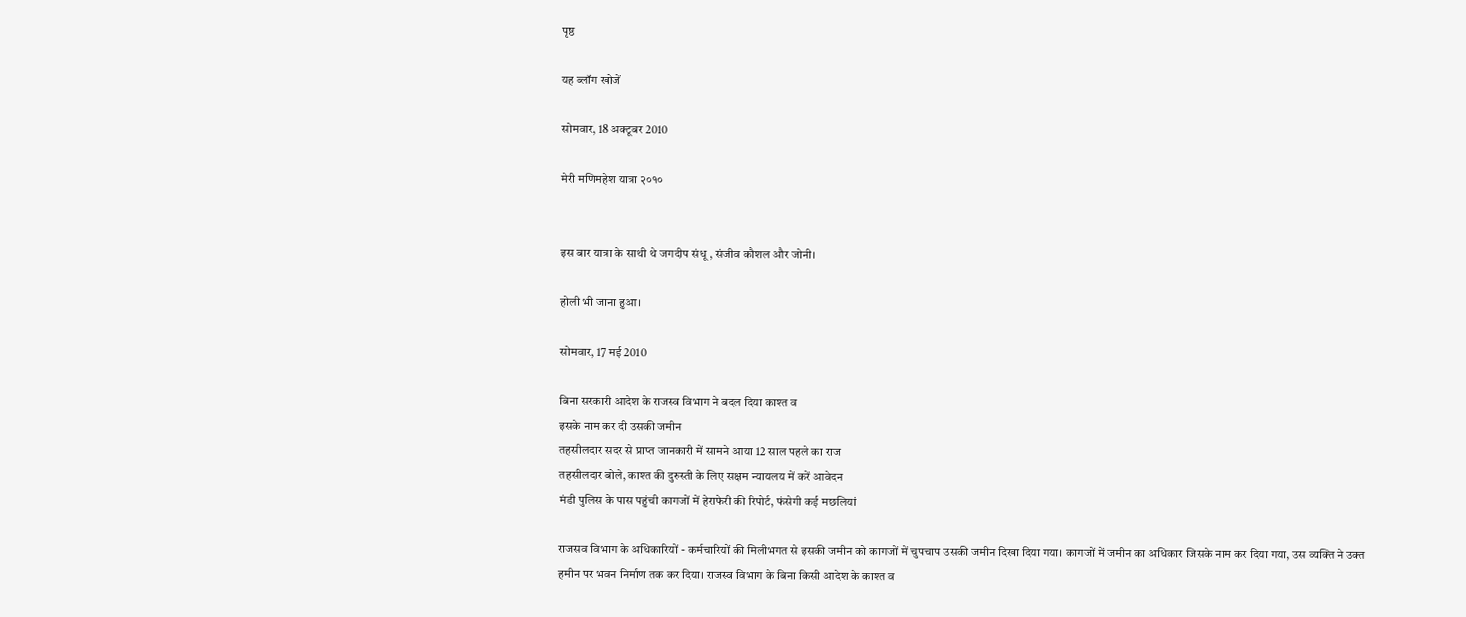पृष्ठ

यह ब्लॉग खोजें

सोमवार, 18 अक्टूबर 2010

मेरी मणिमहेश यात्रा २०१०


इस बार यात्रा के साथी थे जगदीप संधू , संजीव कौशल और जोनी।

होली भी जाना हुआ।

सोमवार, 17 मई 2010

बिना सरकारी आदेश के राजस्व विभाग ने बदल दिया काश्त व
इसके नाम कर दी उसकी जमीन
तहसीलदार सदर से प्राप्त जानकारी में सामने आया 12 साल पहले का राज
तहसीलदार बोले, काश्त की दुरुस्ती के लिए सक्षम न्यायलय में करें आवेदन
मंडी पुलिस के पास पहुंची कागजों में हेराफेरी की रिपोर्ट, फंसेगी कई मछलियां

राजसव विभाग के अधिकारियों - कर्मचारियों की मिलीभगत से इसकी जमीन को कागजों में चुपचाप उसकी जमीन दिखा दिया गया। कागजों में जमीन का अधिकार जिसके नाम कर दिया गया, उस व्यक्ति ने उक्त हमीन पर भवन निर्माण तक कर दिया। राजस्व विभाग के बिना किसी आदेश के काश्त व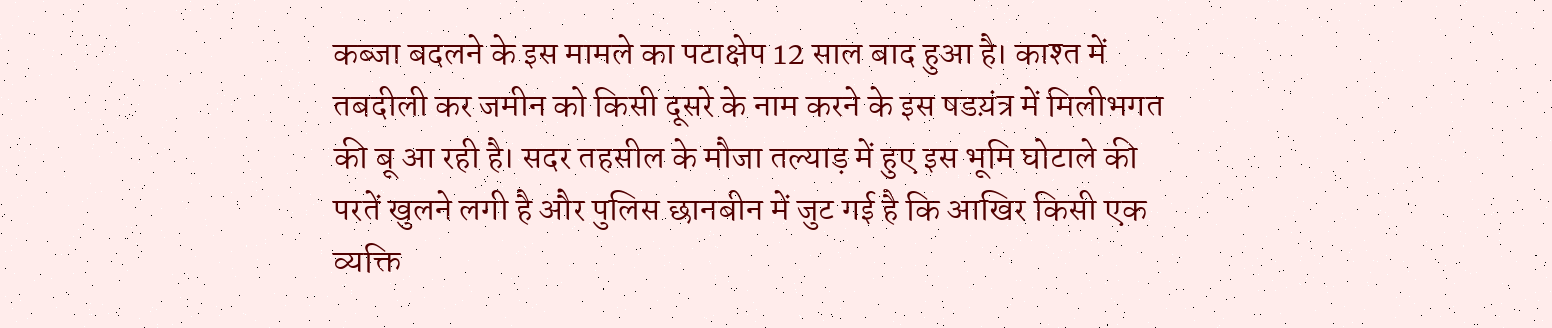कब्जा बदलने के इस मामले का पटाक्षेप 12 साल बाद हुआ है। काश्त में तबदीली कर जमीन को किसी दूसरे के नाम करने के इस षडय़ंत्र में मिलीभगत की बू आ रही है। सदर तहसील के मौजा तल्याड़ में हुए इस भूमि घोटाले की परतें खुलने लगी है और पुलिस छानबीन में जुट गई है कि आखिर किसी एक व्यक्ति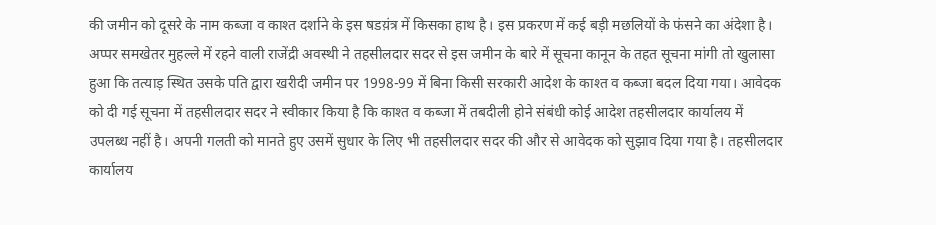की जमीन को दूसरे के नाम कब्जा व काश्त दर्शाने के इस षडय़ंत्र में किसका हाथ है। इस प्रकरण में कई बड़ी मछलियों के फंसने का अंदेशा है। अप्पर समखेतर मुहल्ले में रहने वाली राजेंद्री अवस्थी ने तहसीलदार सदर से इस जमीन के बारे में सूचना कानून के तहत सूचना मांगी तो खुलासा हुआ कि तत्याड़ स्थित उसके पति द्वारा खरीदी जमीन पर 1998-99 में बिना किसी सरकारी आदेश के काश्त व कब्जा बदल दिया गया। आवेदक को दी गई सूचना में तहसीलदार सदर ने स्वीकार किया है कि काश्त व कब्जा में तबदीली होने संबंधी कोई आदेश तहसीलदार कार्यालय में उपलब्ध नहीं है। अपनी गलती को मानते हुए उसमें सुधार के लिए भी तहसीलदार सदर की और से आवेदक को सुझाव दिया गया है। तहसीलदार कार्यालय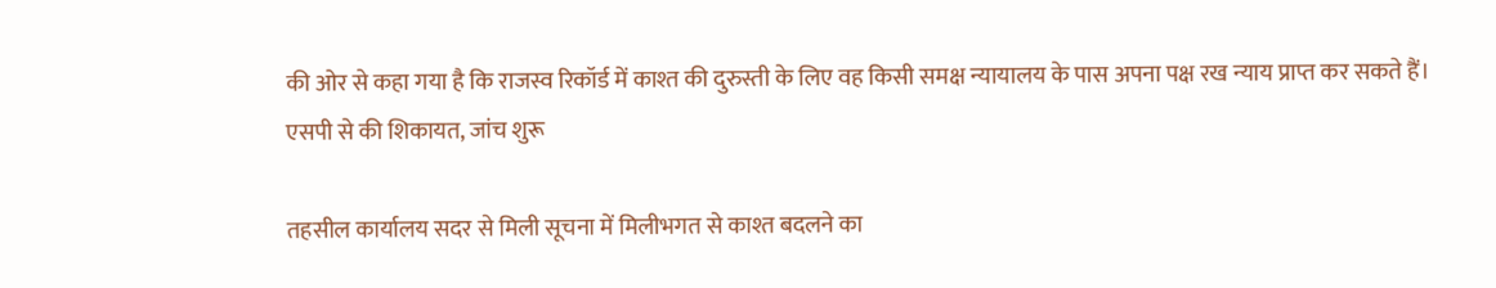की ओर से कहा गया है कि राजस्व रिकॉर्ड में काश्त की दुरुस्ती के लिए वह किसी समक्ष न्यायालय के पास अपना पक्ष रख न्याय प्राप्त कर सकते हैं।
एसपी से की शिकायत, जांच शुरू

तहसील कार्यालय सदर से मिली सूचना में मिलीभगत से काश्त बदलने का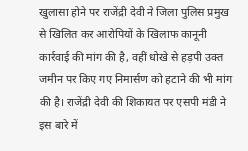खुलासा होने पर राजेंद्री देवी ने जिला पुलिस प्रमुख से खिलित कर आरोपियों के खिलाफ कानूनी कार्रवाई की मांग की है, वहीं धोखे से हड़पी उक्त जमीन पर किए गए निमार्सण को हटाने की भी मांग की है। राजेंद्री देवी की शिकायत पर एसपी मंडी ने इस बारे में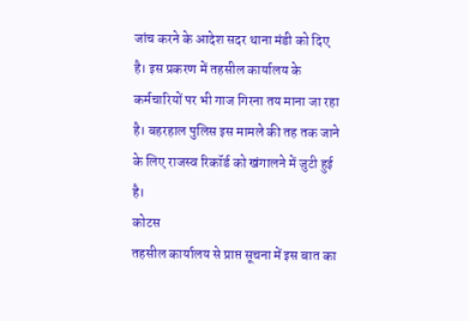जांच करने के आदेश सदर थाना मंडी को दिए है। इस प्रकरण में तहसील कार्यालय के कर्मचारियों पर भी गाज गिरना तय माना जा रहा है। बहरहाल पुलिस इस मामले की तह तक जाने के लिए राजस्व रिकॉर्ड को खंगालने में जुटी हुई है।
कोटस
तहसील कार्यालय से प्राप्त सूचना में इस बात का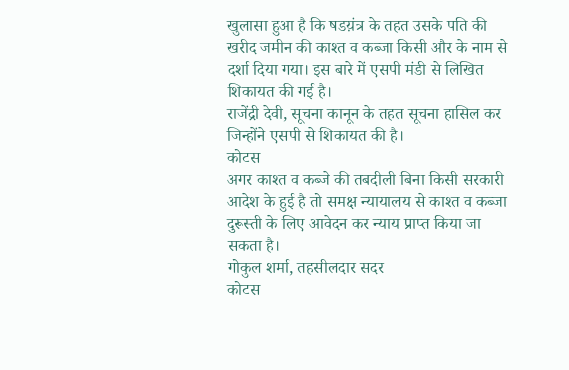खुलासा हुआ है कि षडय़ंत्र के तहत उसके पति की खरीद जमीन की काश्त व कब्जा किसी और के नाम से दर्शा दिया गया। इस बारे में एसपी मंडी से लिखित शिकायत की गई है।
राजेंद्री देवी, सूचना कानून के तहत सूचना हासिल कर जिन्होंने एसपी से शिकायत की है।
कोटस
अगर काश्त व कब्जे की तबदीली बिना किसी सरकारी आदेश के हुई है तो समक्ष न्यायालय से काश्त व कब्जा दुरूस्ती के लिए आवेदन कर न्याय प्राप्त किया जा सकता है।
गोकुल शर्मा, तहसीलदार सदर
कोटस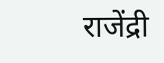राजेंद्री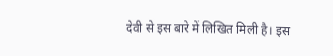देवी से इस बारे में लिखित मिली है। इस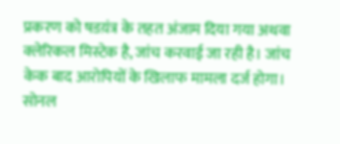प्रकरण को षडय़ंत्र के तहत अंजाम दिया गया अथवा क्लेरिकल मिस्टेक है, जांच करवाई जा रही है। जांच केक बाद आरोपियों के खिलाफ मामला दर्ज होगा।
सोनल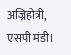अज्निहोत्री, एसपी मंडी।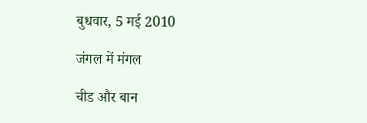बुधवार, 5 मई 2010

जंगल में मंगल

चीड और बान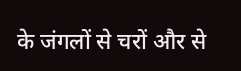के जंगलों से चरों और से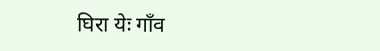घिरा येः गाँव